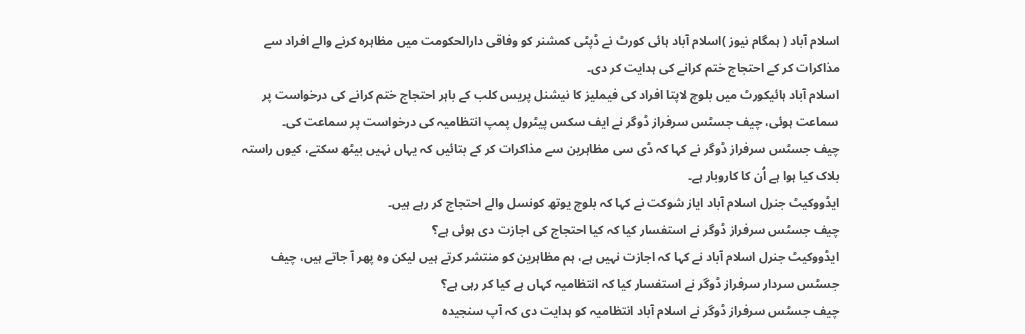اسلام آباد ( ہمگام نیوز )اسلام آباد ہائی کورٹ نے ڈپٹی کمشنر کو وفاقی دارالحکومت میں مظاہرہ کرنے والے افراد سے مذاکرات کر کے احتجاج ختم کرانے کی ہدایت کر دی۔
اسلام آباد ہائیکورٹ میں بلوچ لاپتا افراد کی فیملیز کا نیشنل پریس کلب کے باہر احتجاج ختم کرانے کی درخواست پر سماعت ہوئی، چیف جسٹس سرفراز ڈوگر نے ایف سکس پیٹرول پمپ انتظامیہ کی درخواست پر سماعت کی۔
چیف جسٹس سرفراز ڈوگر نے کہا کہ ڈی سی مظاہرین سے مذاکرات کر کے بتائیں کہ یہاں نہیں بیٹھ سکتے، کیوں راستہ بلاک کیا ہوا ہے اُن کا کاروبار ہے۔
ایڈووکیٹ جنرل اسلام آباد ایاز شوکت نے کہا کہ بلوچ یوتھ کونسل والے احتجاج کر رہے ہیں۔
چیف جسٹس سرفراز ڈوگر نے استفسار کیا کہ کیا احتجاج کی اجازت دی ہوئی ہے؟
ایڈووکیٹ جنرل اسلام آباد نے کہا کہ اجازت نہیں ہے، ہم مظاہرین کو منتشر کرتے ہیں لیکن وہ پھر آ جاتے ہیں، چیف جسٹس سردار سرفراز ڈوگر نے استفسار کیا کہ انتظامیہ کہاں ہے کیا کر رہی ہے؟
چیف جسٹس سرفراز ڈوگر نے اسلام آباد انتظامیہ کو ہدایت دی کہ آپ سنجیدہ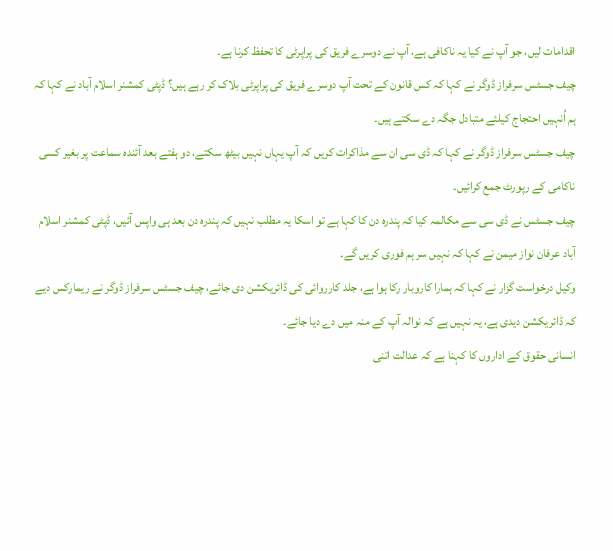اقدامات لیں، جو آپ نے کیا یہ ناکافی ہے، آپ نے دوسرے فریق کی پراپرٹی کا تحفظ کرنا ہے۔
چیف جسٹس سرفراز ڈوگر نے کہا کہ کس قانون کے تحت آپ دوسرے فریق کی پراپرٹی بلاک کر رہے ہیں؟ ڈپٹی کمشنر اسلام آباد نے کہا کہ ہم اُنہیں احتجاج کیلئے متبادل جگہ دے سکتے ہیں۔
چیف جسٹس سرفراز ڈوگر نے کہا کہ ڈی سی ان سے مذاکرات کریں کہ آپ یہاں نہیں بیٹھ سکتے، دو ہفتے بعد آئندہ سماعت پر بغیر کسی ناکامی کے رپورٹ جمع کرائیں۔
چیف جسٹس نے ڈی سی سے مکالمہ کیا کہ پندرہ دن کا کہا ہے تو اسکا یہ مطلب نہیں کہ پندرہ دن بعد ہی واپس آئیں، ڈپٹی کمشنر اسلام آباد عرفان نواز میمن نے کہا کہ نہیں سر ہم فوری کریں گے۔
وکیل درخواست گزار نے کہا کہ ہمارا کاروبار رکا ہوا ہے، جلد کارروائی کی ڈائریکشن دی جائے، چیف جسٹس سرفراز ڈوگر نے ریمارکس دیے کہ ڈائریکشن دیدی ہے، یہ نہیں ہے کہ نوالہ آپ کے منہ میں دے دیا جائے۔
انسانی حقوق کے اداروں کا کہنا ہے کہ عدالت اتنی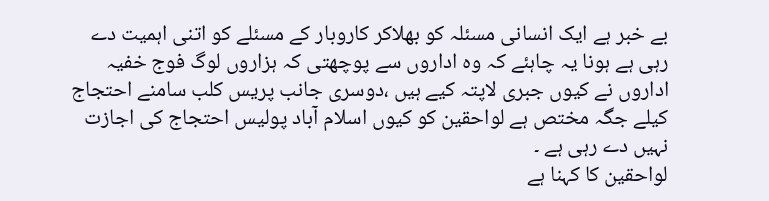بے خبر ہے ایک انسانی مسئلہ کو بھلاکر کاروبار کے مسئلے کو اتنی اہمیت دے رہی ہے ہونا یہ چاہئے کہ وہ اداروں سے پوچھتی کہ ہزاروں لوگ فوج خفیہ اداروں نے کیوں جبری لاپتہ کیے ہیں ،دوسری جانب پریس کلب سامنے احتجاج کیلے جگہ مختص ہے لواحقین کو کیوں اسلام آباد پولیس احتجاج کی اجازت نہیں دے رہی ہے ۔
لواحقین کا کہنا ہے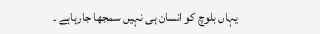یہاں بلوچ کو انسان ہی نہیں سمجھا جارہاہے ۔